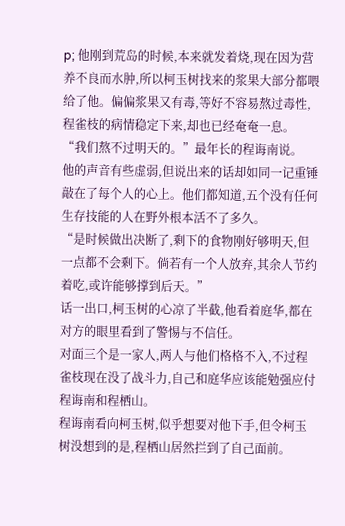p; 他刚到荒岛的时候,本来就发着烧,现在因为营养不良而水肿,所以柯玉树找来的浆果大部分都喂给了他。偏偏浆果又有毒,等好不容易熬过毒性,程雀枝的病情稳定下来,却也已经奄奄一息。
“我们熬不过明天的。”最年长的程诲南说。
他的声音有些虚弱,但说出来的话却如同一记重锤敲在了每个人的心上。他们都知道,五个没有任何生存技能的人在野外根本活不了多久。
“是时候做出决断了,剩下的食物刚好够明天,但一点都不会剩下。倘若有一个人放弃,其余人节约着吃,或许能够撑到后天。”
话一出口,柯玉树的心凉了半截,他看着庭华,都在对方的眼里看到了警惕与不信任。
对面三个是一家人,两人与他们格格不入,不过程雀枝现在没了战斗力,自己和庭华应该能勉强应付程诲南和程栖山。
程诲南看向柯玉树,似乎想要对他下手,但令柯玉树没想到的是,程栖山居然拦到了自己面前。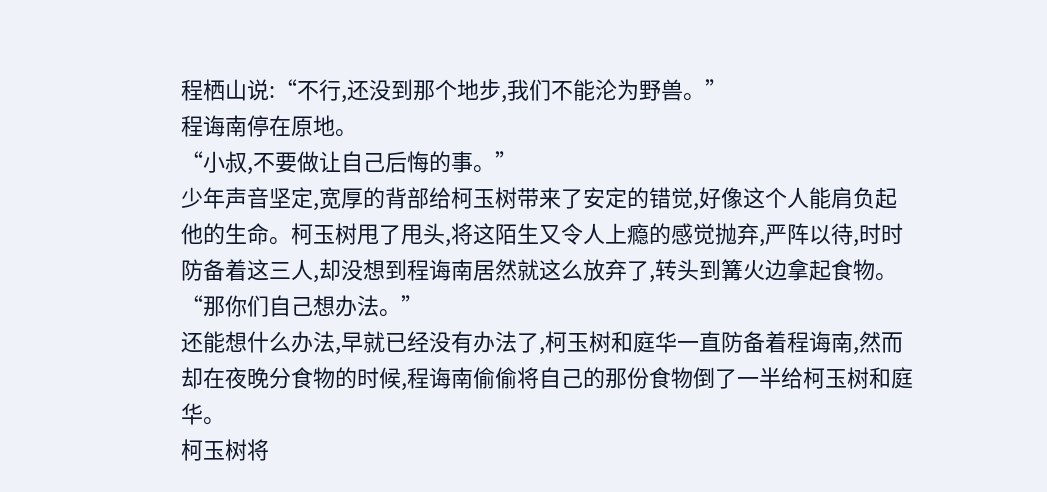程栖山说:“不行,还没到那个地步,我们不能沦为野兽。”
程诲南停在原地。
“小叔,不要做让自己后悔的事。”
少年声音坚定,宽厚的背部给柯玉树带来了安定的错觉,好像这个人能肩负起他的生命。柯玉树甩了甩头,将这陌生又令人上瘾的感觉抛弃,严阵以待,时时防备着这三人,却没想到程诲南居然就这么放弃了,转头到篝火边拿起食物。
“那你们自己想办法。”
还能想什么办法,早就已经没有办法了,柯玉树和庭华一直防备着程诲南,然而却在夜晚分食物的时候,程诲南偷偷将自己的那份食物倒了一半给柯玉树和庭华。
柯玉树将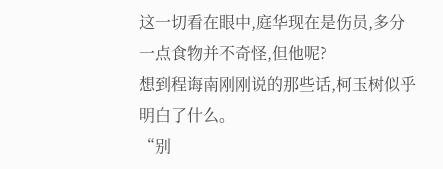这一切看在眼中,庭华现在是伤员,多分一点食物并不奇怪,但他呢?
想到程诲南刚刚说的那些话,柯玉树似乎明白了什么。
“别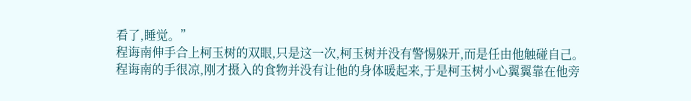看了,睡觉。”
程诲南伸手合上柯玉树的双眼,只是这一次,柯玉树并没有警惕躲开,而是任由他触碰自己。
程诲南的手很凉,刚才摄入的食物并没有让他的身体暖起来,于是柯玉树小心翼翼靠在他旁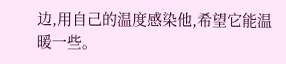边,用自己的温度感染他,希望它能温暖一些。